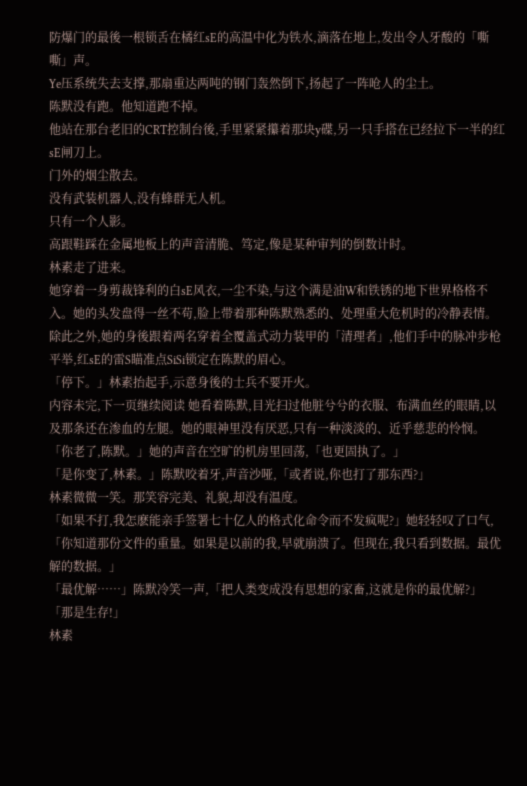防爆门的最後一根锁舌在橘红sE的高温中化为铁水,滴落在地上,发出令人牙酸的「嘶嘶」声。
Ye压系统失去支撑,那扇重达两吨的钢门轰然倒下,扬起了一阵呛人的尘土。
陈默没有跑。他知道跑不掉。
他站在那台老旧的CRT控制台後,手里紧紧攥着那块y碟,另一只手搭在已经拉下一半的红sE闸刀上。
门外的烟尘散去。
没有武装机器人,没有蜂群无人机。
只有一个人影。
高跟鞋踩在金属地板上的声音清脆、笃定,像是某种审判的倒数计时。
林素走了进来。
她穿着一身剪裁锋利的白sE风衣,一尘不染,与这个满是油W和铁锈的地下世界格格不入。她的头发盘得一丝不苟,脸上带着那种陈默熟悉的、处理重大危机时的冷静表情。
除此之外,她的身後跟着两名穿着全覆盖式动力装甲的「清理者」,他们手中的脉冲步枪平举,红sE的雷S瞄准点SiSi锁定在陈默的眉心。
「停下。」林素抬起手,示意身後的士兵不要开火。
内容未完,下一页继续阅读 她看着陈默,目光扫过他脏兮兮的衣服、布满血丝的眼睛,以及那条还在渗血的左腿。她的眼神里没有厌恶,只有一种淡淡的、近乎慈悲的怜悯。
「你老了,陈默。」她的声音在空旷的机房里回荡,「也更固执了。」
「是你变了,林素。」陈默咬着牙,声音沙哑,「或者说,你也打了那东西?」
林素微微一笑。那笑容完美、礼貌,却没有温度。
「如果不打,我怎麽能亲手签署七十亿人的格式化命令而不发疯呢?」她轻轻叹了口气,「你知道那份文件的重量。如果是以前的我,早就崩溃了。但现在,我只看到数据。最优解的数据。」
「最优解……」陈默冷笑一声,「把人类变成没有思想的家畜,这就是你的最优解?」
「那是生存!」
林素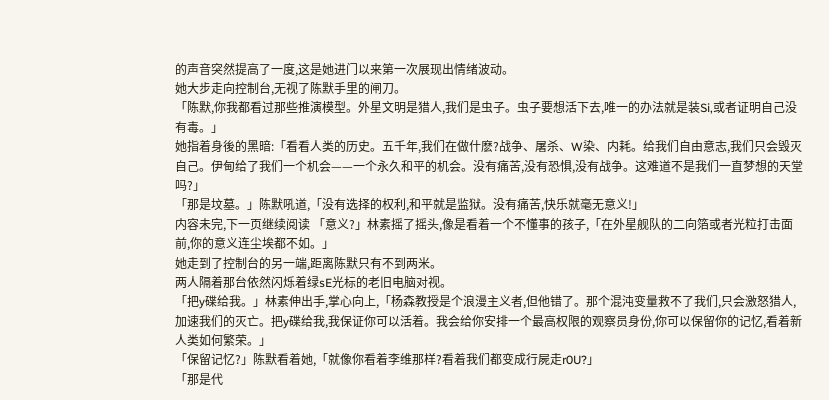的声音突然提高了一度,这是她进门以来第一次展现出情绪波动。
她大步走向控制台,无视了陈默手里的闸刀。
「陈默,你我都看过那些推演模型。外星文明是猎人,我们是虫子。虫子要想活下去,唯一的办法就是装Si,或者证明自己没有毒。」
她指着身後的黑暗:「看看人类的历史。五千年,我们在做什麽?战争、屠杀、W染、内耗。给我们自由意志,我们只会毁灭自己。伊甸给了我们一个机会——一个永久和平的机会。没有痛苦,没有恐惧,没有战争。这难道不是我们一直梦想的天堂吗?」
「那是坟墓。」陈默吼道,「没有选择的权利,和平就是监狱。没有痛苦,快乐就毫无意义!」
内容未完,下一页继续阅读 「意义?」林素摇了摇头,像是看着一个不懂事的孩子,「在外星舰队的二向箔或者光粒打击面前,你的意义连尘埃都不如。」
她走到了控制台的另一端,距离陈默只有不到两米。
两人隔着那台依然闪烁着绿sE光标的老旧电脑对视。
「把y碟给我。」林素伸出手,掌心向上,「杨森教授是个浪漫主义者,但他错了。那个混沌变量救不了我们,只会激怒猎人,加速我们的灭亡。把y碟给我,我保证你可以活着。我会给你安排一个最高权限的观察员身份,你可以保留你的记忆,看着新人类如何繁荣。」
「保留记忆?」陈默看着她,「就像你看着李维那样?看着我们都变成行屍走r0U?」
「那是代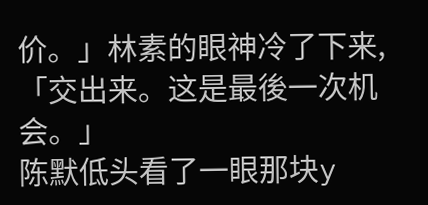价。」林素的眼神冷了下来,「交出来。这是最後一次机会。」
陈默低头看了一眼那块y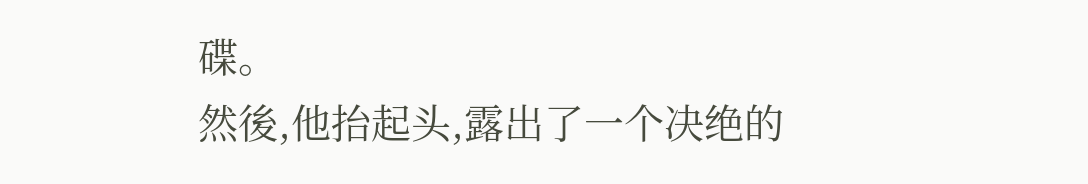碟。
然後,他抬起头,露出了一个决绝的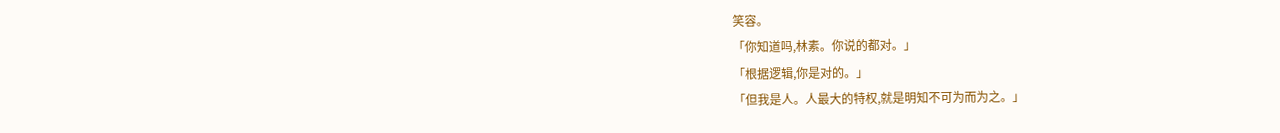笑容。
「你知道吗,林素。你说的都对。」
「根据逻辑,你是对的。」
「但我是人。人最大的特权,就是明知不可为而为之。」